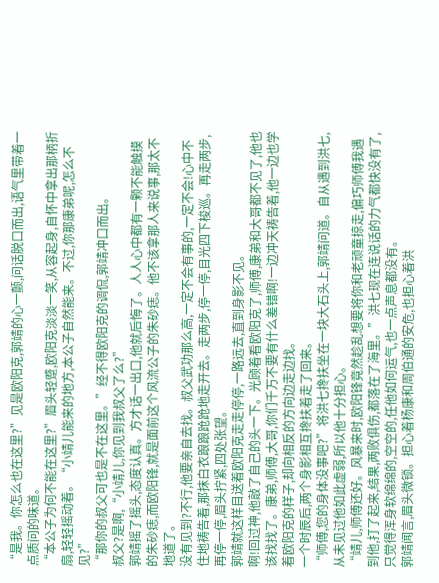“是我。你怎么也在这里?”见是欧阳克,郭靖的心一颤,问话脱口而出,语气里带着一点质问的味道。
“本公子为何不能在这里?”眉头轻蹙,欧阳克淡淡一笑,从容起身,自怀中拿出那柄折扇,轻轻摇动着。“小靖儿能来的地方,本公子自然能来。不过,你那康弟呢,怎么不见?”
“那你的叔父可也是不在这里。”经不得欧阳克的调侃,郭靖冲口而出。
叔父?是啊,“小靖儿,你见到我叔父了么?”
郭靖摇了摇头,态度认真。方才话一出口,他就后悔了。人人心中都有一颗不能触摸的朱砂痣,而欧阳锋,就是面前这个风流公子的朱砂痣。他不该拿那人来说事,那太不地道了。
没有见到?不行,他要亲自去找。叔父武功那么高,一定不会有事的,一定不会!心中不住地祷告着,那抹白衣踉踉跄跄地走开去。走两步,停一停,目光四下梭巡。再走两步,再停一停,眉头拧紧,四处张望。
郭靖就这样目送着欧阳克走走停停,一路远去,直到身影不见。
啊!回过神,他敲了自己的头一下。光顾着看欧阳克了,师傅,康弟和大哥都不见了,他也该找找了。康弟,师傅,大哥,你们千万不要有什么差错啊!一边冲天祷告着,他一边也学着欧阳克的样子,却向相反的方向边走边找。
一个时辰后,两个身影相互搀扶着走了回来。
“师傅,您的身体没事吧?”将洪七搀扶坐在一块大石头上,郭靖问道。自从遇到洪七,从未见过他如此虚弱,所以他十分担心。
“靖儿,师傅还好。风暴来时,欧阳锋竟然趁乱想要将你和老顽童掠走,偏巧师傅我遇到他,打了起来,结果,两败俱伤,都落在了海里。”洪七现在连说话的力气都快没有了,只觉得浑身软绵绵的,空空的,任他如何运气,也一点声息都没有。
郭靖闻言,眉头微锁。担心着杨康和周伯通的安危,也担心着洪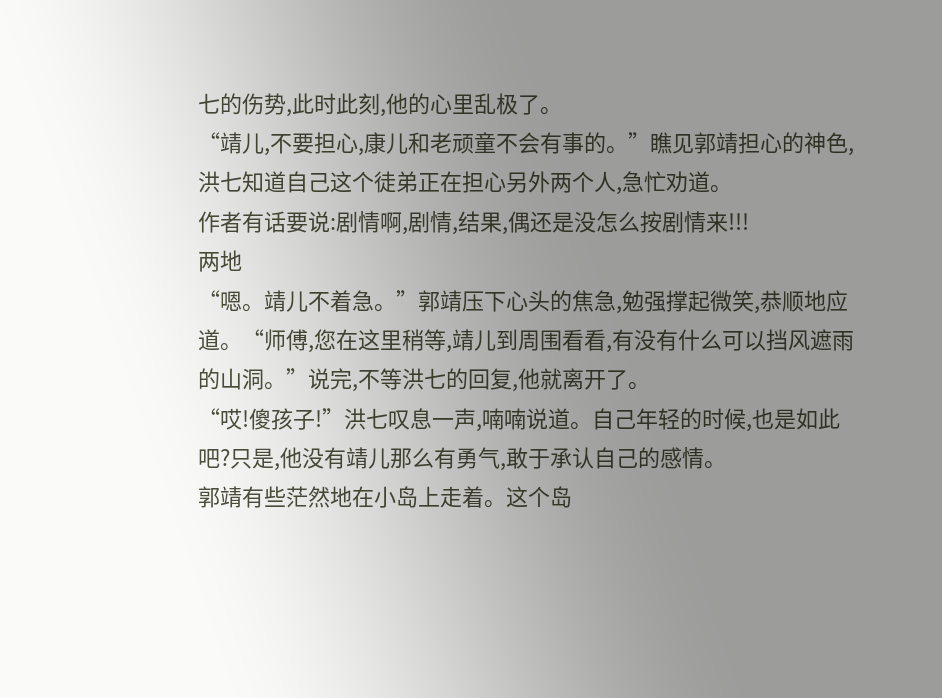七的伤势,此时此刻,他的心里乱极了。
“靖儿,不要担心,康儿和老顽童不会有事的。”瞧见郭靖担心的神色,洪七知道自己这个徒弟正在担心另外两个人,急忙劝道。
作者有话要说:剧情啊,剧情,结果,偶还是没怎么按剧情来!!!
两地
“嗯。靖儿不着急。”郭靖压下心头的焦急,勉强撑起微笑,恭顺地应道。“师傅,您在这里稍等,靖儿到周围看看,有没有什么可以挡风遮雨的山洞。”说完,不等洪七的回复,他就离开了。
“哎!傻孩子!”洪七叹息一声,喃喃说道。自己年轻的时候,也是如此吧?只是,他没有靖儿那么有勇气,敢于承认自己的感情。
郭靖有些茫然地在小岛上走着。这个岛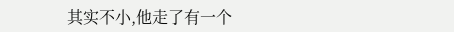其实不小,他走了有一个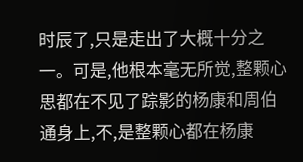时辰了,只是走出了大概十分之一。可是,他根本毫无所觉,整颗心思都在不见了踪影的杨康和周伯通身上,不,是整颗心都在杨康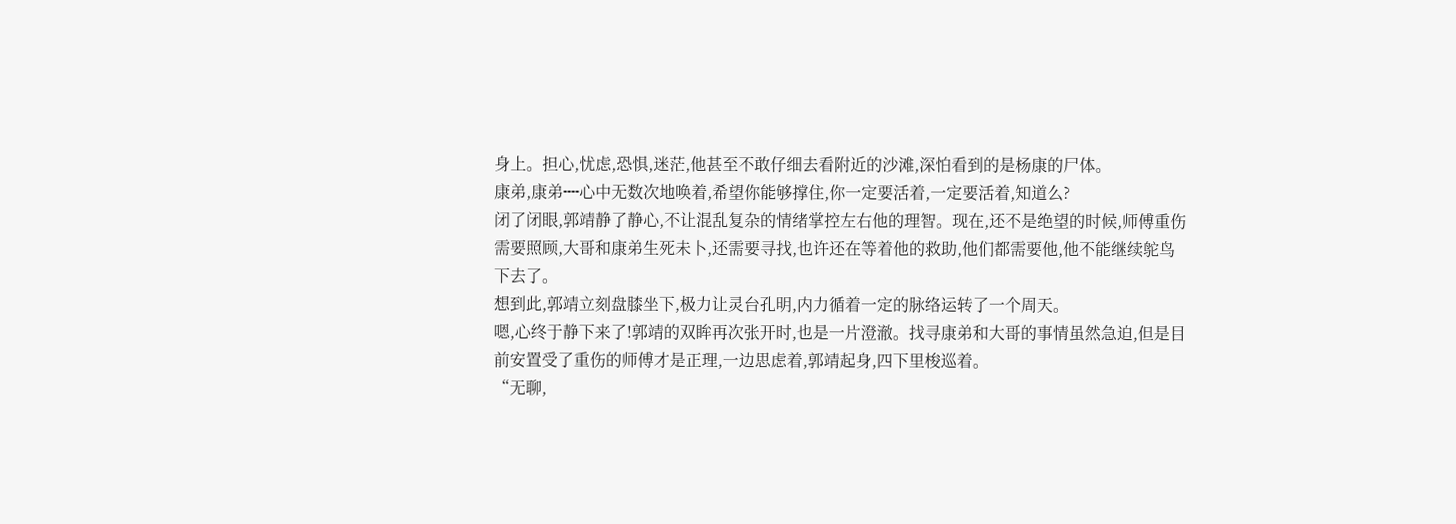身上。担心,忧虑,恐惧,迷茫,他甚至不敢仔细去看附近的沙滩,深怕看到的是杨康的尸体。
康弟,康弟┉心中无数次地唤着,希望你能够撑住,你一定要活着,一定要活着,知道么?
闭了闭眼,郭靖静了静心,不让混乱复杂的情绪掌控左右他的理智。现在,还不是绝望的时候,师傅重伤需要照顾,大哥和康弟生死未卜,还需要寻找,也许还在等着他的救助,他们都需要他,他不能继续鸵鸟下去了。
想到此,郭靖立刻盘膝坐下,极力让灵台孔明,内力循着一定的脉络运转了一个周天。
嗯,心终于静下来了!郭靖的双眸再次张开时,也是一片澄澈。找寻康弟和大哥的事情虽然急迫,但是目前安置受了重伤的师傅才是正理,一边思虑着,郭靖起身,四下里梭巡着。
“无聊,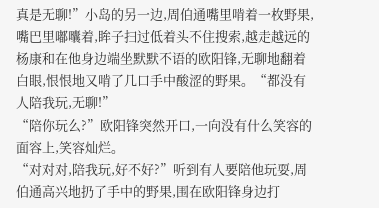真是无聊!”小岛的另一边,周伯通嘴里啃着一枚野果,嘴巴里嘟囔着,眸子扫过低着头不住搜索,越走越远的杨康和在他身边端坐默默不语的欧阳锋,无聊地翻着白眼,恨恨地又啃了几口手中酸涩的野果。“都没有人陪我玩,无聊!”
“陪你玩么?”欧阳锋突然开口,一向没有什么笑容的面容上,笑容灿烂。
“对对对,陪我玩,好不好?”听到有人要陪他玩耍,周伯通高兴地扔了手中的野果,围在欧阳锋身边打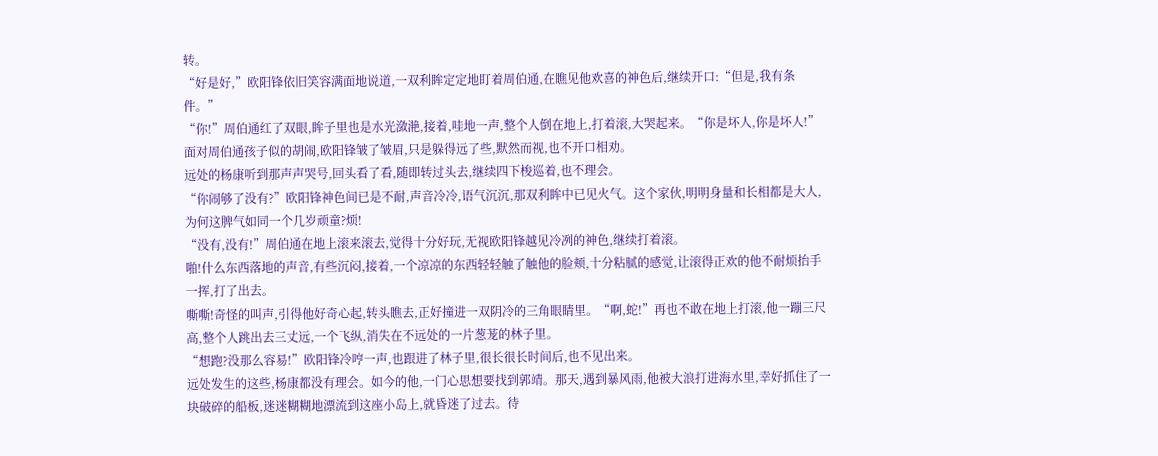转。
“好是好,”欧阳锋依旧笑容满面地说道,一双利眸定定地盯着周伯通,在瞧见他欢喜的神色后,继续开口:“但是,我有条件。”
“你!”周伯通红了双眼,眸子里也是水光潋滟,接着,哇地一声,整个人倒在地上,打着滚,大哭起来。“你是坏人,你是坏人!”
面对周伯通孩子似的胡闹,欧阳锋皱了皱眉,只是躲得远了些,默然而视,也不开口相劝。
远处的杨康听到那声声哭号,回头看了看,随即转过头去,继续四下梭巡着,也不理会。
“你闹够了没有?”欧阳锋神色间已是不耐,声音冷冷,语气沉沉,那双利眸中已见火气。这个家伙,明明身量和长相都是大人,为何这脾气如同一个几岁顽童?烦!
“没有,没有!”周伯通在地上滚来滚去,觉得十分好玩,无视欧阳锋越见冷冽的神色,继续打着滚。
啪!什么东西落地的声音,有些沉闷,接着,一个凉凉的东西轻轻触了触他的脸颊,十分粘腻的感觉,让滚得正欢的他不耐烦抬手一挥,打了出去。
嘶嘶!奇怪的叫声,引得他好奇心起,转头瞧去,正好撞进一双阴冷的三角眼睛里。“啊,蛇!”再也不敢在地上打滚,他一蹦三尺高,整个人跳出去三丈远,一个飞纵,消失在不远处的一片葱茏的林子里。
“想跑?没那么容易!”欧阳锋冷哼一声,也跟进了林子里,很长很长时间后,也不见出来。
远处发生的这些,杨康都没有理会。如今的他,一门心思想要找到郭靖。那天,遇到暴风雨,他被大浪打进海水里,幸好抓住了一块破碎的船板,迷迷糊糊地漂流到这座小岛上,就昏迷了过去。待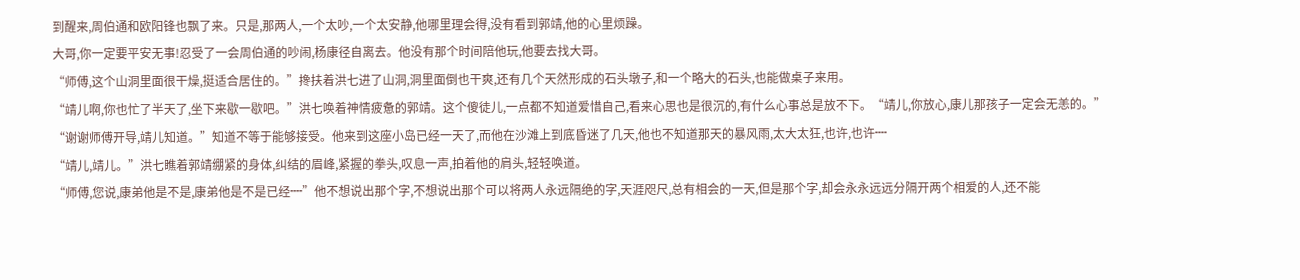到醒来,周伯通和欧阳锋也飘了来。只是,那两人,一个太吵,一个太安静,他哪里理会得,没有看到郭靖,他的心里烦躁。
大哥,你一定要平安无事!忍受了一会周伯通的吵闹,杨康径自离去。他没有那个时间陪他玩,他要去找大哥。
“师傅,这个山洞里面很干燥,挺适合居住的。”搀扶着洪七进了山洞,洞里面倒也干爽,还有几个天然形成的石头墩子,和一个略大的石头,也能做桌子来用。
“靖儿啊,你也忙了半天了,坐下来歇一歇吧。”洪七唤着神情疲惫的郭靖。这个傻徒儿,一点都不知道爱惜自己,看来心思也是很沉的,有什么心事总是放不下。“靖儿,你放心,康儿那孩子一定会无恙的。”
“谢谢师傅开导,靖儿知道。”知道不等于能够接受。他来到这座小岛已经一天了,而他在沙滩上到底昏迷了几天,他也不知道那天的暴风雨,太大太狂,也许,也许┉
“靖儿,靖儿。”洪七瞧着郭靖绷紧的身体,纠结的眉峰,紧握的拳头,叹息一声,拍着他的肩头,轻轻唤道。
“师傅,您说,康弟他是不是,康弟他是不是已经┉”他不想说出那个字,不想说出那个可以将两人永远隔绝的字,天涯咫尺,总有相会的一天,但是那个字,却会永永远远分隔开两个相爱的人,还不能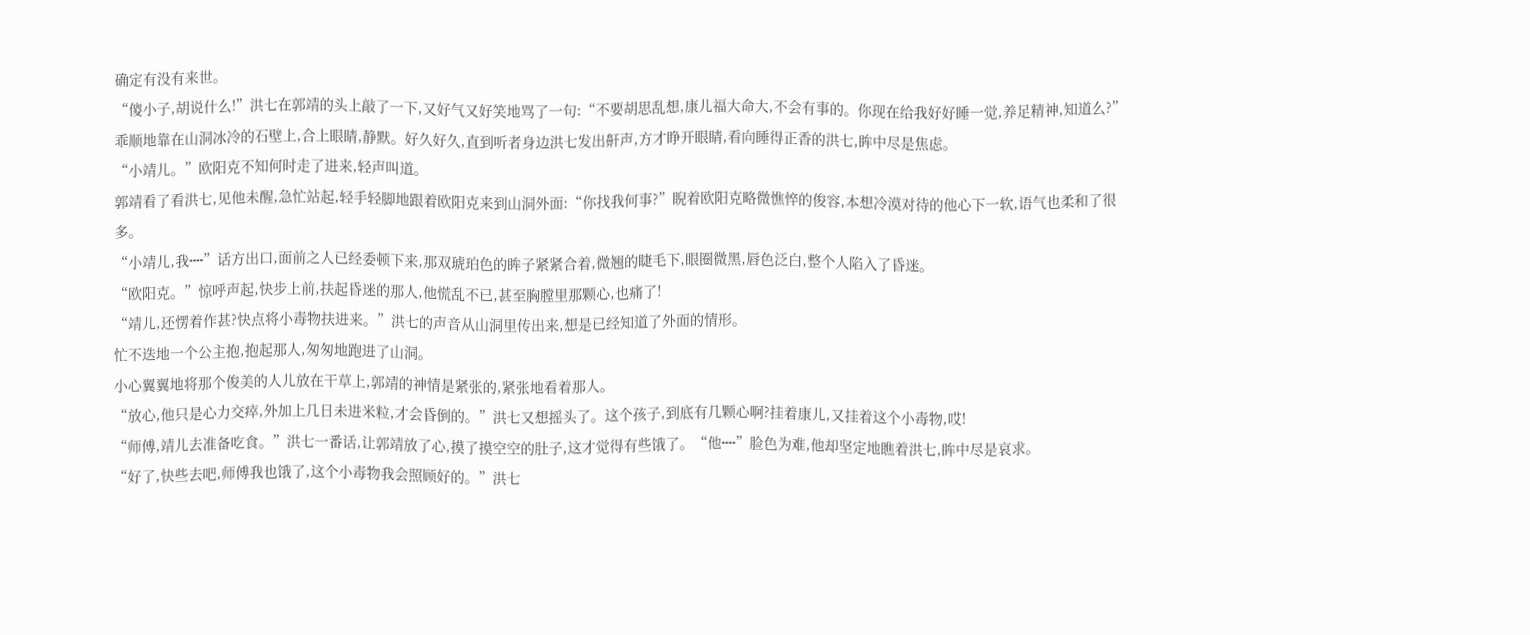确定有没有来世。
“傻小子,胡说什么!”洪七在郭靖的头上敲了一下,又好气又好笑地骂了一句:“不要胡思乱想,康儿福大命大,不会有事的。你现在给我好好睡一觉,养足精神,知道么?”
乖顺地靠在山洞冰冷的石壁上,合上眼睛,静默。好久好久,直到听者身边洪七发出鼾声,方才睁开眼睛,看向睡得正香的洪七,眸中尽是焦虑。
“小靖儿。”欧阳克不知何时走了进来,轻声叫道。
郭靖看了看洪七,见他未醒,急忙站起,轻手轻脚地跟着欧阳克来到山洞外面:“你找我何事?”睨着欧阳克略微憔悴的俊容,本想冷漠对待的他心下一软,语气也柔和了很多。
“小靖儿,我┉”话方出口,面前之人已经委顿下来,那双琥珀色的眸子紧紧合着,微翘的睫毛下,眼圈微黑,唇色泛白,整个人陷入了昏迷。
“欧阳克。”惊呼声起,快步上前,扶起昏迷的那人,他慌乱不已,甚至胸膛里那颗心,也痛了!
“靖儿,还愣着作甚?快点将小毒物扶进来。”洪七的声音从山洞里传出来,想是已经知道了外面的情形。
忙不迭地一个公主抱,抱起那人,匆匆地跑进了山洞。
小心翼翼地将那个俊美的人儿放在干草上,郭靖的神情是紧张的,紧张地看着那人。
“放心,他只是心力交瘁,外加上几日未进米粒,才会昏倒的。”洪七又想摇头了。这个孩子,到底有几颗心啊?挂着康儿,又挂着这个小毒物,哎!
“师傅,靖儿去准备吃食。”洪七一番话,让郭靖放了心,摸了摸空空的肚子,这才觉得有些饿了。“他┉”脸色为难,他却坚定地瞧着洪七,眸中尽是哀求。
“好了,快些去吧,师傅我也饿了,这个小毒物我会照顾好的。”洪七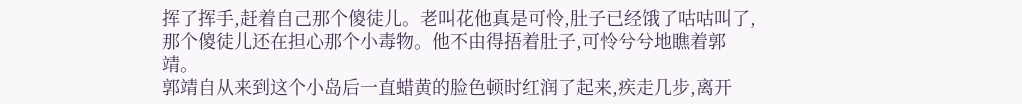挥了挥手,赶着自己那个傻徒儿。老叫花他真是可怜,肚子已经饿了咕咕叫了,那个傻徒儿还在担心那个小毒物。他不由得捂着肚子,可怜兮兮地瞧着郭靖。
郭靖自从来到这个小岛后一直蜡黄的脸色顿时红润了起来,疾走几步,离开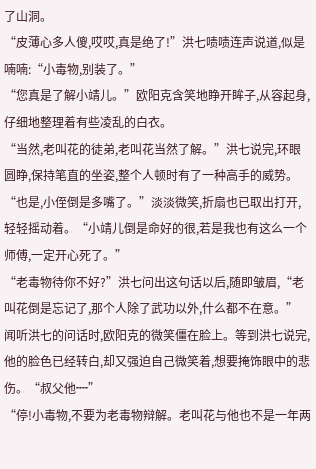了山洞。
“皮薄心多人傻,哎哎,真是绝了!”洪七啧啧连声说道,似是喃喃:“小毒物,别装了。”
“您真是了解小靖儿。”欧阳克含笑地睁开眸子,从容起身,仔细地整理着有些凌乱的白衣。
“当然,老叫花的徒弟,老叫花当然了解。”洪七说完,环眼圆睁,保持笔直的坐姿,整个人顿时有了一种高手的威势。
“也是,小侄倒是多嘴了。”淡淡微笑,折扇也已取出打开,轻轻摇动着。“小靖儿倒是命好的很,若是我也有这么一个师傅,一定开心死了。”
“老毒物待你不好?”洪七问出这句话以后,随即皱眉,“老叫花倒是忘记了,那个人除了武功以外,什么都不在意。”
闻听洪七的问话时,欧阳克的微笑僵在脸上。等到洪七说完,他的脸色已经转白,却又强迫自己微笑着,想要掩饰眼中的悲伤。“叔父他┉”
“停!小毒物,不要为老毒物辩解。老叫花与他也不是一年两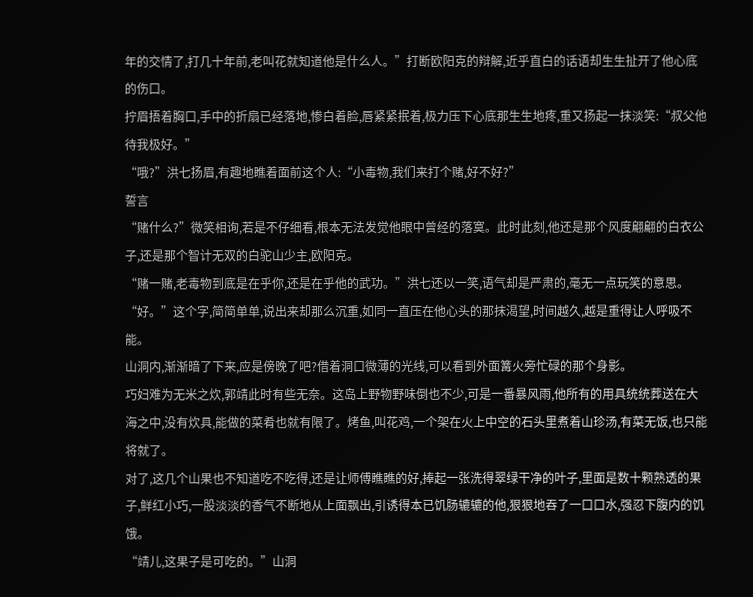年的交情了,打几十年前,老叫花就知道他是什么人。”打断欧阳克的辩解,近乎直白的话语却生生扯开了他心底的伤口。
拧眉捂着胸口,手中的折扇已经落地,惨白着脸,唇紧紧抿着,极力压下心底那生生地疼,重又扬起一抹淡笑:“叔父他待我极好。”
“哦?”洪七扬眉,有趣地瞧着面前这个人:“小毒物,我们来打个赌,好不好?”
誓言
“赌什么?”微笑相询,若是不仔细看,根本无法发觉他眼中曾经的落寞。此时此刻,他还是那个风度翩翩的白衣公子,还是那个智计无双的白驼山少主,欧阳克。
“赌一赌,老毒物到底是在乎你,还是在乎他的武功。”洪七还以一笑,语气却是严肃的,毫无一点玩笑的意思。
“好。”这个字,简简单单,说出来却那么沉重,如同一直压在他心头的那抹渴望,时间越久,越是重得让人呼吸不能。
山洞内,渐渐暗了下来,应是傍晚了吧?借着洞口微薄的光线,可以看到外面篝火旁忙碌的那个身影。
巧妇难为无米之炊,郭靖此时有些无奈。这岛上野物野味倒也不少,可是一番暴风雨,他所有的用具统统葬送在大海之中,没有炊具,能做的菜肴也就有限了。烤鱼,叫花鸡,一个架在火上中空的石头里煮着山珍汤,有菜无饭,也只能将就了。
对了,这几个山果也不知道吃不吃得,还是让师傅瞧瞧的好,捧起一张洗得翠绿干净的叶子,里面是数十颗熟透的果子,鲜红小巧,一股淡淡的香气不断地从上面飘出,引诱得本已饥肠辘辘的他,狠狠地吞了一口口水,强忍下腹内的饥饿。
“靖儿,这果子是可吃的。”山洞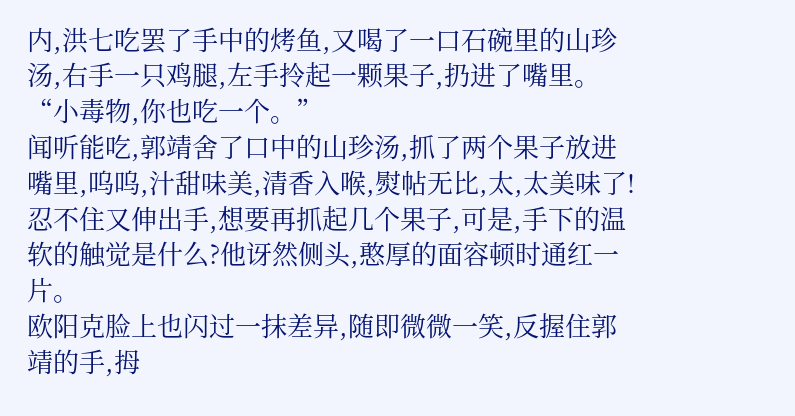内,洪七吃罢了手中的烤鱼,又喝了一口石碗里的山珍汤,右手一只鸡腿,左手拎起一颗果子,扔进了嘴里。“小毒物,你也吃一个。”
闻听能吃,郭靖舍了口中的山珍汤,抓了两个果子放进嘴里,呜呜,汁甜味美,清香入喉,熨帖无比,太,太美味了!忍不住又伸出手,想要再抓起几个果子,可是,手下的温软的触觉是什么?他讶然侧头,憨厚的面容顿时通红一片。
欧阳克脸上也闪过一抹差异,随即微微一笑,反握住郭靖的手,拇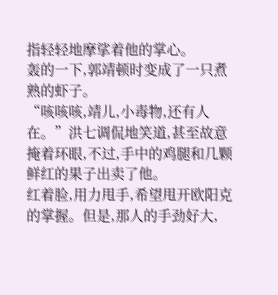指轻轻地摩挲着他的掌心。
轰的一下,郭靖顿时变成了一只煮熟的虾子。
“咳咳咳,靖儿,小毒物,还有人在。”洪七调侃地笑道,甚至故意掩着环眼,不过,手中的鸡腿和几颗鲜红的果子出卖了他。
红着脸,用力甩手,希望甩开欧阳克的掌握。但是,那人的手劲好大,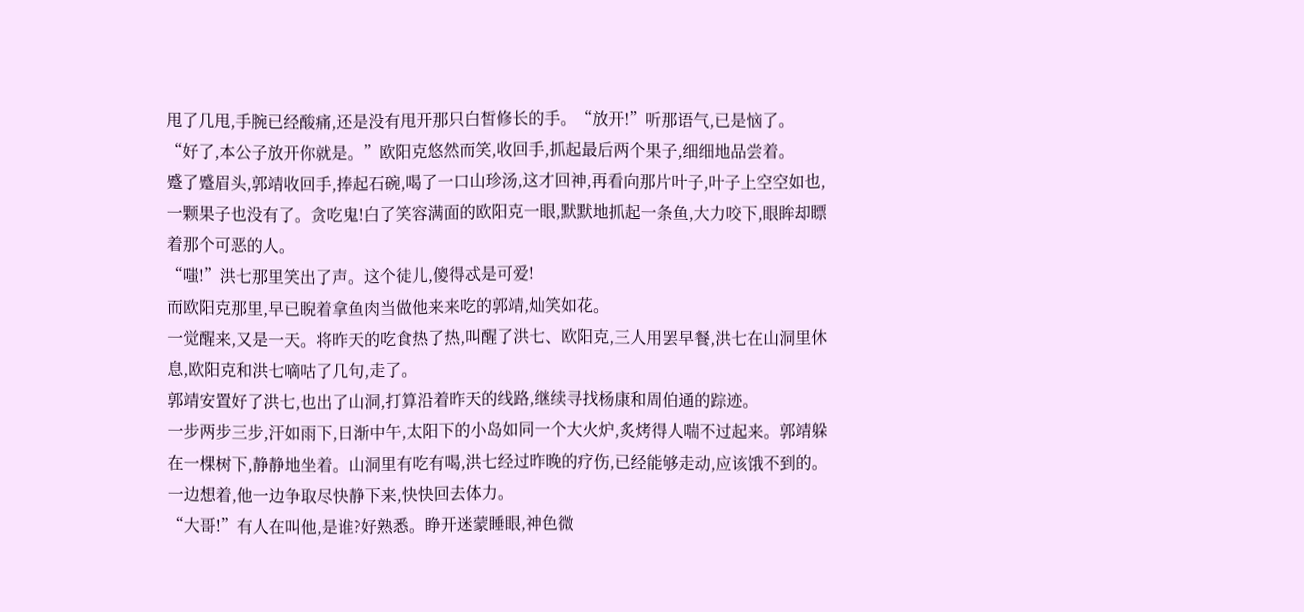甩了几甩,手腕已经酸痛,还是没有甩开那只白皙修长的手。“放开!”听那语气,已是恼了。
“好了,本公子放开你就是。”欧阳克悠然而笑,收回手,抓起最后两个果子,细细地品尝着。
蹙了蹙眉头,郭靖收回手,捧起石碗,喝了一口山珍汤,这才回神,再看向那片叶子,叶子上空空如也,一颗果子也没有了。贪吃鬼!白了笑容满面的欧阳克一眼,默默地抓起一条鱼,大力咬下,眼眸却瞟着那个可恶的人。
“嗤!”洪七那里笑出了声。这个徒儿,傻得忒是可爱!
而欧阳克那里,早已睨着拿鱼肉当做他来来吃的郭靖,灿笑如花。
一觉醒来,又是一天。将昨天的吃食热了热,叫醒了洪七、欧阳克,三人用罢早餐,洪七在山洞里休息,欧阳克和洪七嘀咕了几句,走了。
郭靖安置好了洪七,也出了山洞,打算沿着昨天的线路,继续寻找杨康和周伯通的踪迹。
一步两步三步,汗如雨下,日渐中午,太阳下的小岛如同一个大火炉,炙烤得人喘不过起来。郭靖躲在一棵树下,静静地坐着。山洞里有吃有喝,洪七经过昨晚的疗伤,已经能够走动,应该饿不到的。一边想着,他一边争取尽快静下来,快快回去体力。
“大哥!”有人在叫他,是谁?好熟悉。睁开迷蒙睡眼,神色微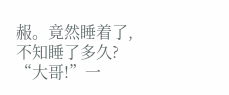赧。竟然睡着了,不知睡了多久?
“大哥!”一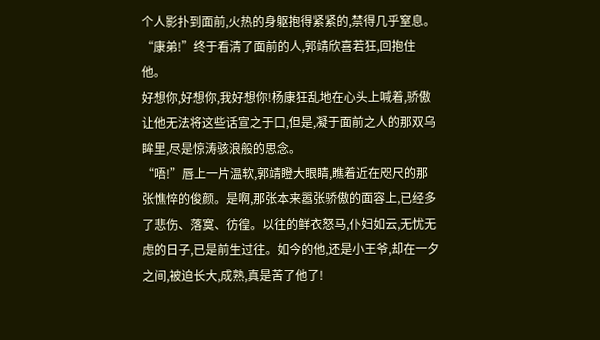个人影扑到面前,火热的身躯抱得紧紧的,禁得几乎窒息。
“康弟!”终于看清了面前的人,郭靖欣喜若狂,回抱住他。
好想你,好想你,我好想你!杨康狂乱地在心头上喊着,骄傲让他无法将这些话宣之于口,但是,凝于面前之人的那双乌眸里,尽是惊涛骇浪般的思念。
“唔!”唇上一片温软,郭靖瞪大眼睛,瞧着近在咫尺的那张憔悴的俊颜。是啊,那张本来嚣张骄傲的面容上,已经多了悲伤、落寞、彷徨。以往的鲜衣怒马,仆妇如云,无忧无虑的日子,已是前生过往。如今的他,还是小王爷,却在一夕之间,被迫长大,成熟,真是苦了他了!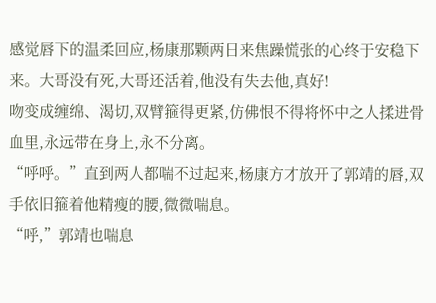感觉唇下的温柔回应,杨康那颗两日来焦躁慌张的心终于安稳下来。大哥没有死,大哥还活着,他没有失去他,真好!
吻变成缠绵、渴切,双臂箍得更紧,仿佛恨不得将怀中之人揉进骨血里,永远带在身上,永不分离。
“呼呼。”直到两人都喘不过起来,杨康方才放开了郭靖的唇,双手依旧箍着他精瘦的腰,微微喘息。
“呼,”郭靖也喘息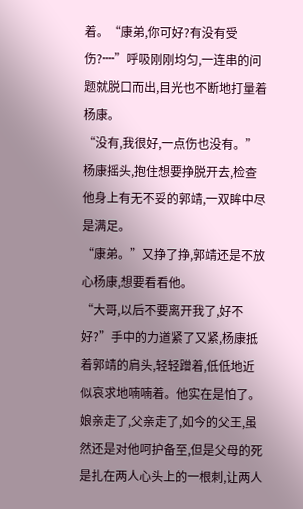着。“康弟,你可好?有没有受伤?┉”呼吸刚刚均匀,一连串的问题就脱口而出,目光也不断地打量着杨康。
“没有,我很好,一点伤也没有。”杨康摇头,抱住想要挣脱开去,检查他身上有无不妥的郭靖,一双眸中尽是满足。
“康弟。”又挣了挣,郭靖还是不放心杨康,想要看看他。
“大哥,以后不要离开我了,好不好?”手中的力道紧了又紧,杨康抵着郭靖的肩头,轻轻蹭着,低低地近似哀求地喃喃着。他实在是怕了。娘亲走了,父亲走了,如今的父王,虽然还是对他呵护备至,但是父母的死是扎在两人心头上的一根刺,让两人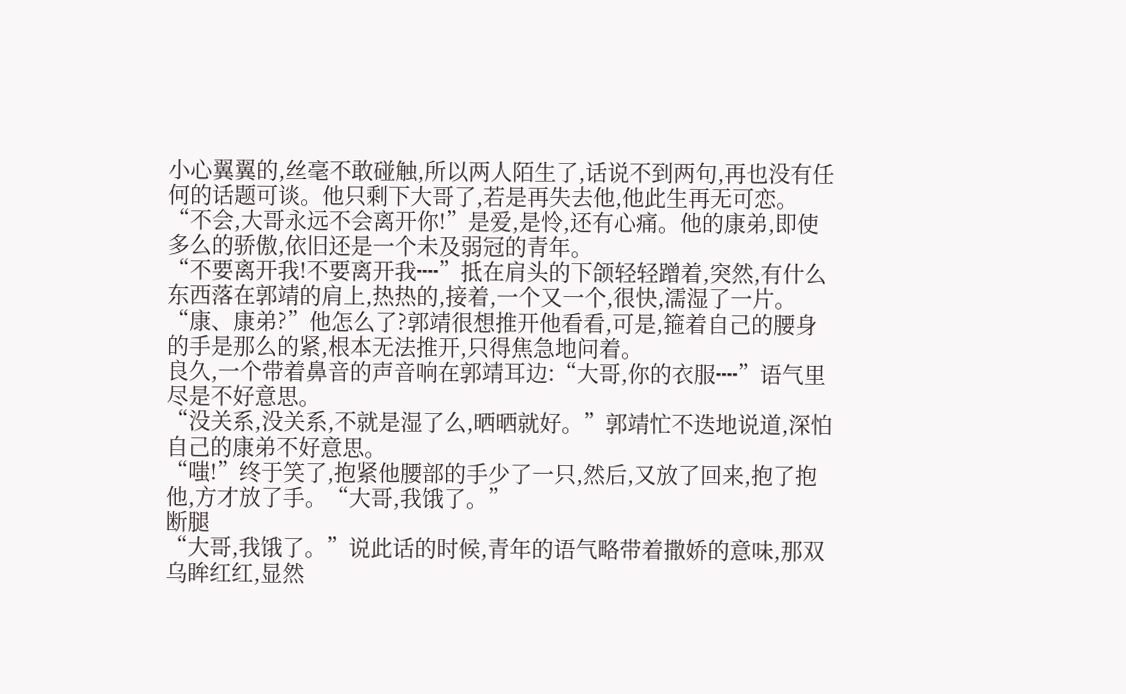小心翼翼的,丝毫不敢碰触,所以两人陌生了,话说不到两句,再也没有任何的话题可谈。他只剩下大哥了,若是再失去他,他此生再无可恋。
“不会,大哥永远不会离开你!”是爱,是怜,还有心痛。他的康弟,即使多么的骄傲,依旧还是一个未及弱冠的青年。
“不要离开我!不要离开我┉”抵在肩头的下颌轻轻蹭着,突然,有什么东西落在郭靖的肩上,热热的,接着,一个又一个,很快,濡湿了一片。
“康、康弟?”他怎么了?郭靖很想推开他看看,可是,箍着自己的腰身的手是那么的紧,根本无法推开,只得焦急地问着。
良久,一个带着鼻音的声音响在郭靖耳边:“大哥,你的衣服┉”语气里尽是不好意思。
“没关系,没关系,不就是湿了么,晒晒就好。”郭靖忙不迭地说道,深怕自己的康弟不好意思。
“嗤!”终于笑了,抱紧他腰部的手少了一只,然后,又放了回来,抱了抱他,方才放了手。“大哥,我饿了。”
断腿
“大哥,我饿了。”说此话的时候,青年的语气略带着撒娇的意味,那双乌眸红红,显然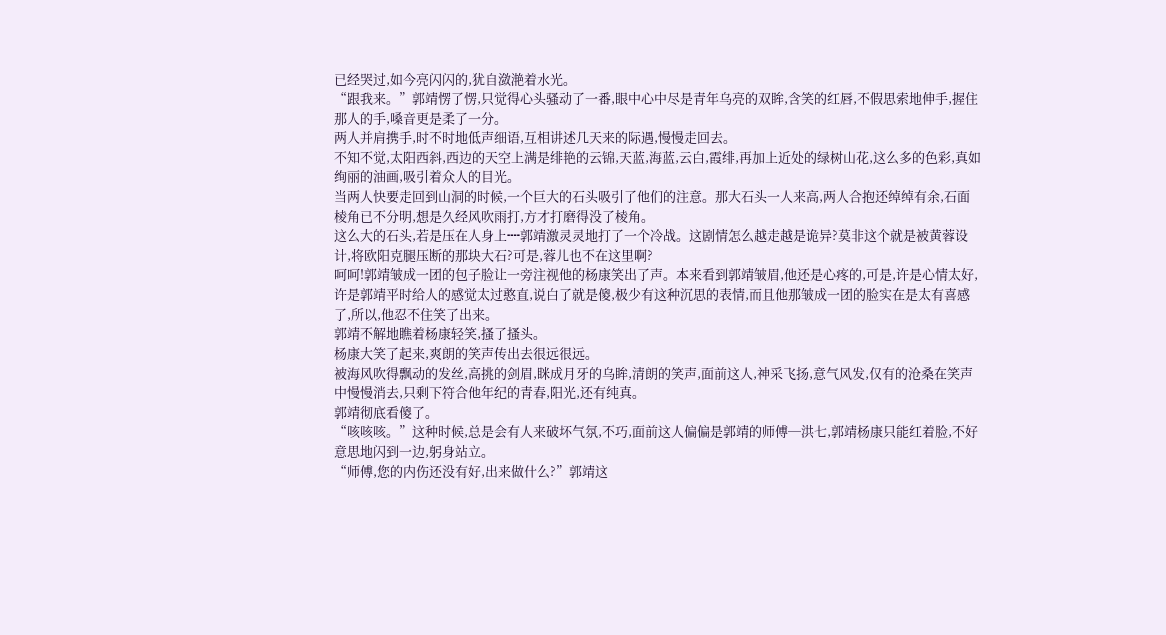已经哭过,如今亮闪闪的,犹自潋滟着水光。
“跟我来。”郭靖愣了愣,只觉得心头骚动了一番,眼中心中尽是青年乌亮的双眸,含笑的红唇,不假思索地伸手,握住那人的手,嗓音更是柔了一分。
两人并肩携手,时不时地低声细语,互相讲述几天来的际遇,慢慢走回去。
不知不觉,太阳西斜,西边的天空上满是绯艳的云锦,天蓝,海蓝,云白,霞绯,再加上近处的绿树山花,这么多的色彩,真如绚丽的油画,吸引着众人的目光。
当两人快要走回到山洞的时候,一个巨大的石头吸引了他们的注意。那大石头一人来高,两人合抱还绰绰有余,石面棱角已不分明,想是久经风吹雨打,方才打磨得没了棱角。
这么大的石头,若是压在人身上┉郭靖激灵灵地打了一个冷战。这剧情怎么越走越是诡异?莫非这个就是被黄蓉设计,将欧阳克腿压断的那块大石?可是,蓉儿也不在这里啊?
呵呵!郭靖皱成一团的包子脸让一旁注视他的杨康笑出了声。本来看到郭靖皱眉,他还是心疼的,可是,许是心情太好,许是郭靖平时给人的感觉太过憨直,说白了就是傻,极少有这种沉思的表情,而且他那皱成一团的脸实在是太有喜感了,所以,他忍不住笑了出来。
郭靖不解地瞧着杨康轻笑,搔了搔头。
杨康大笑了起来,爽朗的笑声传出去很远很远。
被海风吹得飘动的发丝,高挑的剑眉,眯成月牙的乌眸,清朗的笑声,面前这人,神采飞扬,意气风发,仅有的沧桑在笑声中慢慢消去,只剩下符合他年纪的青春,阳光,还有纯真。
郭靖彻底看傻了。
“咳咳咳。”这种时候,总是会有人来破坏气氛,不巧,面前这人偏偏是郭靖的师傅─洪七,郭靖杨康只能红着脸,不好意思地闪到一边,躬身站立。
“师傅,您的内伤还没有好,出来做什么?”郭靖这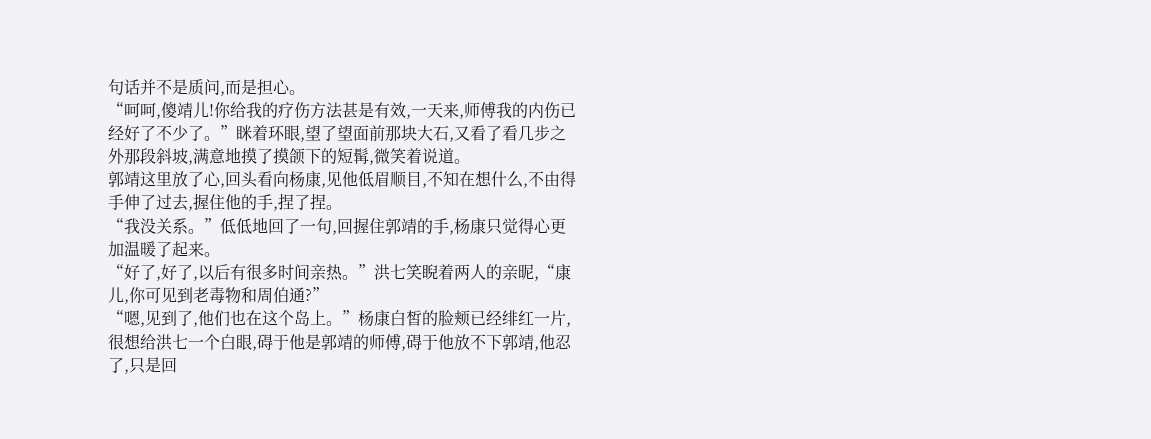句话并不是质问,而是担心。
“呵呵,傻靖儿!你给我的疗伤方法甚是有效,一天来,师傅我的内伤已经好了不少了。”眯着环眼,望了望面前那块大石,又看了看几步之外那段斜坡,满意地摸了摸颌下的短髯,微笑着说道。
郭靖这里放了心,回头看向杨康,见他低眉顺目,不知在想什么,不由得手伸了过去,握住他的手,捏了捏。
“我没关系。”低低地回了一句,回握住郭靖的手,杨康只觉得心更加温暖了起来。
“好了,好了,以后有很多时间亲热。”洪七笑睨着两人的亲昵,“康儿,你可见到老毒物和周伯通?”
“嗯,见到了,他们也在这个岛上。”杨康白皙的脸颊已经绯红一片,很想给洪七一个白眼,碍于他是郭靖的师傅,碍于他放不下郭靖,他忍了,只是回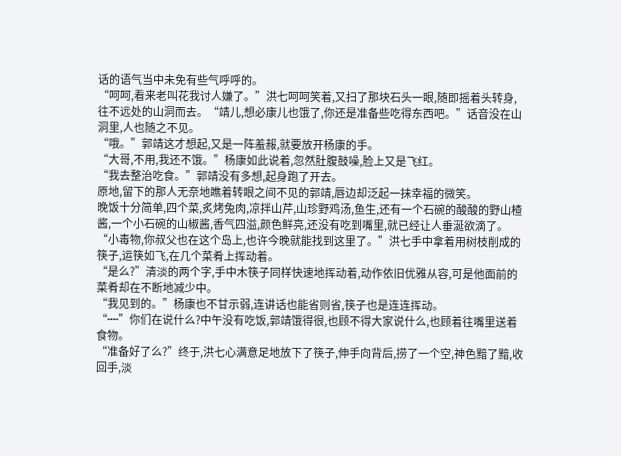话的语气当中未免有些气呼呼的。
“呵呵,看来老叫花我讨人嫌了。”洪七呵呵笑着,又扫了那块石头一眼,随即摇着头转身,往不远处的山洞而去。“靖儿,想必康儿也饿了,你还是准备些吃得东西吧。”话音没在山洞里,人也随之不见。
“哦。”郭靖这才想起,又是一阵羞赧,就要放开杨康的手。
“大哥,不用,我还不饿。”杨康如此说着,忽然肚腹鼓噪,脸上又是飞红。
“我去整治吃食。”郭靖没有多想,起身跑了开去。
原地,留下的那人无奈地瞧着转眼之间不见的郭靖,唇边却泛起一抹幸福的微笑。
晚饭十分简单,四个菜,炙烤兔肉,凉拌山芹,山珍野鸡汤,鱼生,还有一个石碗的酸酸的野山楂酱,一个小石碗的山椒酱,香气四溢,颜色鲜亮,还没有吃到嘴里,就已经让人垂涎欲滴了。
“小毒物,你叔父也在这个岛上,也许今晚就能找到这里了。”洪七手中拿着用树枝削成的筷子,运筷如飞,在几个菜肴上挥动着。
“是么?”清淡的两个字,手中木筷子同样快速地挥动着,动作依旧优雅从容,可是他面前的菜肴却在不断地减少中。
“我见到的。”杨康也不甘示弱,连讲话也能省则省,筷子也是连连挥动。
“┉”你们在说什么?中午没有吃饭,郭靖饿得很,也顾不得大家说什么,也顾着往嘴里送着食物。
“准备好了么?”终于,洪七心满意足地放下了筷子,伸手向背后,捞了一个空,神色黯了黯,收回手,淡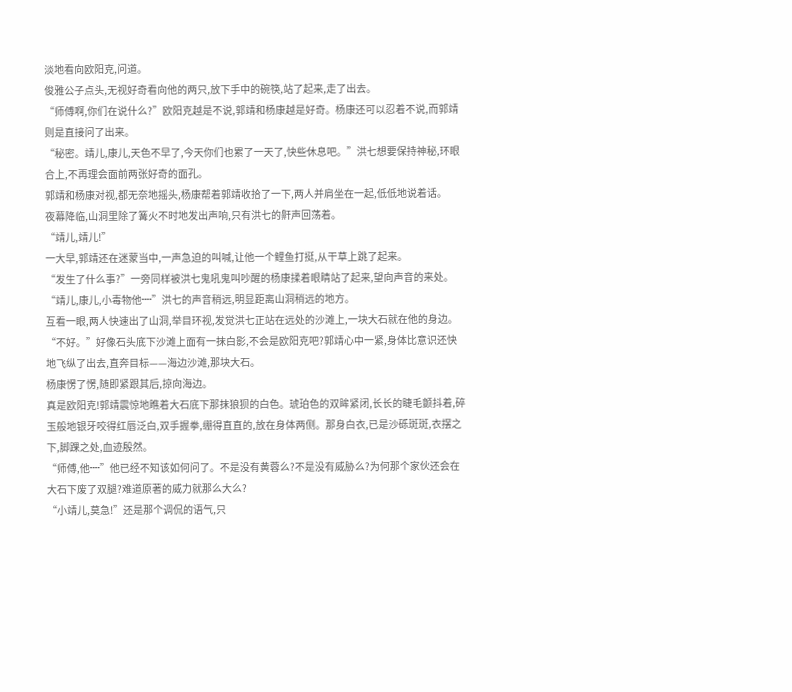淡地看向欧阳克,问道。
俊雅公子点头,无视好奇看向他的两只,放下手中的碗筷,站了起来,走了出去。
“师傅啊,你们在说什么?”欧阳克越是不说,郭靖和杨康越是好奇。杨康还可以忍着不说,而郭靖则是直接问了出来。
“秘密。靖儿,康儿,天色不早了,今天你们也累了一天了,快些休息吧。”洪七想要保持神秘,环眼合上,不再理会面前两张好奇的面孔。
郭靖和杨康对视,都无奈地摇头,杨康帮着郭靖收拾了一下,两人并肩坐在一起,低低地说着话。
夜幕降临,山洞里除了篝火不时地发出声响,只有洪七的鼾声回荡着。
“靖儿,靖儿!”
一大早,郭靖还在迷蒙当中,一声急迫的叫喊,让他一个鲤鱼打挺,从干草上跳了起来。
“发生了什么事?”一旁同样被洪七鬼吼鬼叫吵醒的杨康揉着眼睛站了起来,望向声音的来处。
“靖儿,康儿,小毒物他┉”洪七的声音稍远,明显距离山洞稍远的地方。
互看一眼,两人快速出了山洞,举目环视,发觉洪七正站在远处的沙滩上,一块大石就在他的身边。
“不好。”好像石头底下沙滩上面有一抹白影,不会是欧阳克吧?郭靖心中一紧,身体比意识还快地飞纵了出去,直奔目标——海边沙滩,那块大石。
杨康愣了愣,随即紧跟其后,掠向海边。
真是欧阳克!郭靖震惊地瞧着大石底下那抹狼狈的白色。琥珀色的双眸紧闭,长长的睫毛颤抖着,碎玉般地银牙咬得红唇泛白,双手握拳,绷得直直的,放在身体两侧。那身白衣,已是沙砾斑斑,衣摆之下,脚踝之处,血迹殷然。
“师傅,他┉”他已经不知该如何问了。不是没有黄蓉么?不是没有威胁么?为何那个家伙还会在大石下废了双腿?难道原著的威力就那么大么?
“小靖儿,莫急!”还是那个调侃的语气,只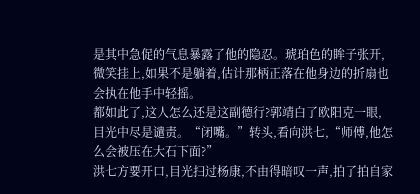是其中急促的气息暴露了他的隐忍。琥珀色的眸子张开,微笑挂上,如果不是躺着,估计那柄正落在他身边的折扇也会执在他手中轻摇。
都如此了,这人怎么还是这副德行?郭靖白了欧阳克一眼,目光中尽是谴责。“闭嘴。”转头,看向洪七,“师傅,他怎么会被压在大石下面?”
洪七方要开口,目光扫过杨康,不由得暗叹一声,拍了拍自家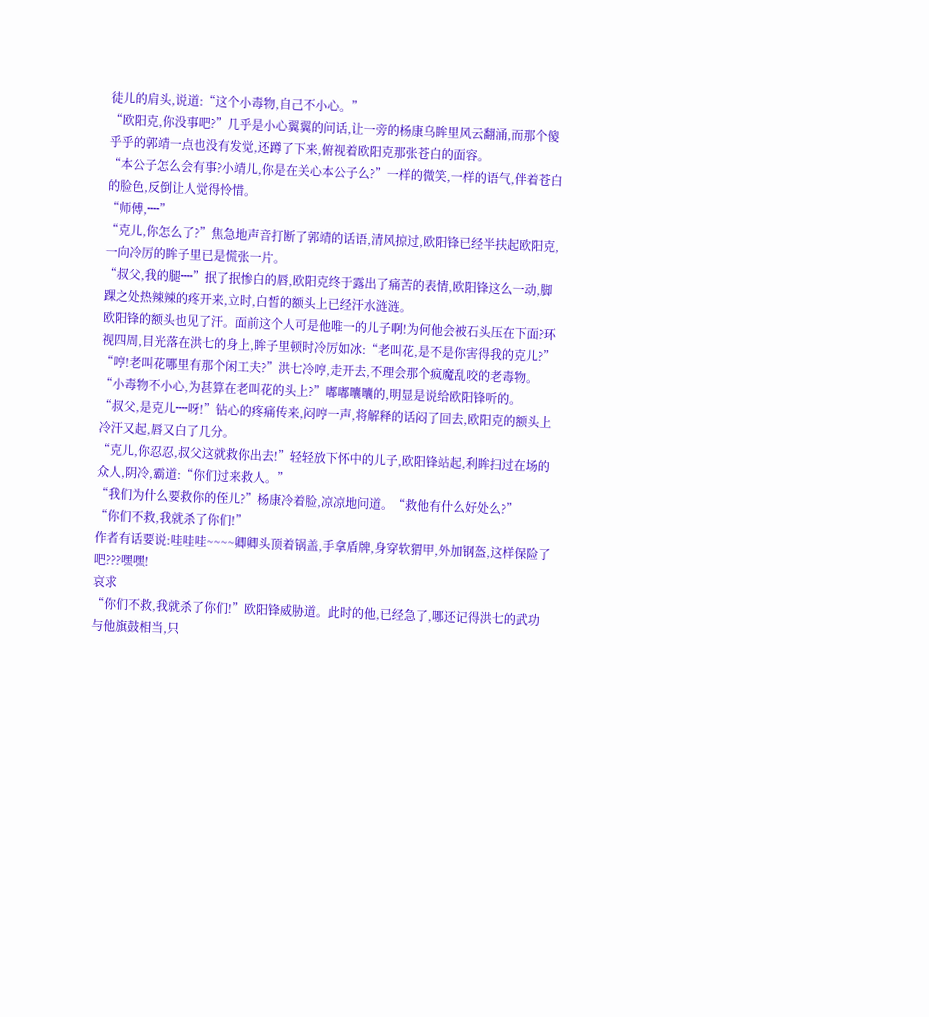徒儿的肩头,说道:“这个小毒物,自己不小心。”
“欧阳克,你没事吧?”几乎是小心翼翼的问话,让一旁的杨康乌眸里风云翻涌,而那个傻乎乎的郭靖一点也没有发觉,还蹲了下来,俯视着欧阳克那张苍白的面容。
“本公子怎么会有事?小靖儿,你是在关心本公子么?”一样的微笑,一样的语气,伴着苍白的脸色,反倒让人觉得怜惜。
“师傅,┉”
“克儿,你怎么了?”焦急地声音打断了郭靖的话语,清风掠过,欧阳锋已经半扶起欧阳克,一向冷厉的眸子里已是慌张一片。
“叔父,我的腿┉”抿了抿惨白的唇,欧阳克终于露出了痛苦的表情,欧阳锋这么一动,脚踝之处热辣辣的疼开来,立时,白皙的额头上已经汗水涟涟。
欧阳锋的额头也见了汗。面前这个人可是他唯一的儿子啊!为何他会被石头压在下面?环视四周,目光落在洪七的身上,眸子里顿时冷厉如冰:“老叫花,是不是你害得我的克儿?”
“哼!老叫花哪里有那个闲工夫?”洪七冷哼,走开去,不理会那个疯魔乱咬的老毒物。“小毒物不小心,为甚算在老叫花的头上?”嘟嘟囔囔的,明显是说给欧阳锋听的。
“叔父,是克儿┉呀!”钻心的疼痛传来,闷哼一声,将解释的话闷了回去,欧阳克的额头上冷汗又起,唇又白了几分。
“克儿,你忍忍,叔父这就救你出去!”轻轻放下怀中的儿子,欧阳锋站起,利眸扫过在场的众人,阴冷,霸道:“你们过来救人。”
“我们为什么要救你的侄儿?”杨康冷着脸,凉凉地问道。“救他有什么好处么?”
“你们不救,我就杀了你们!”
作者有话要说:哇哇哇~~~~卿卿头顶着锅盖,手拿盾牌,身穿软猬甲,外加钢盔,这样保险了吧???嘿嘿!
哀求
“你们不救,我就杀了你们!”欧阳锋威胁道。此时的他,已经急了,哪还记得洪七的武功与他旗鼓相当,只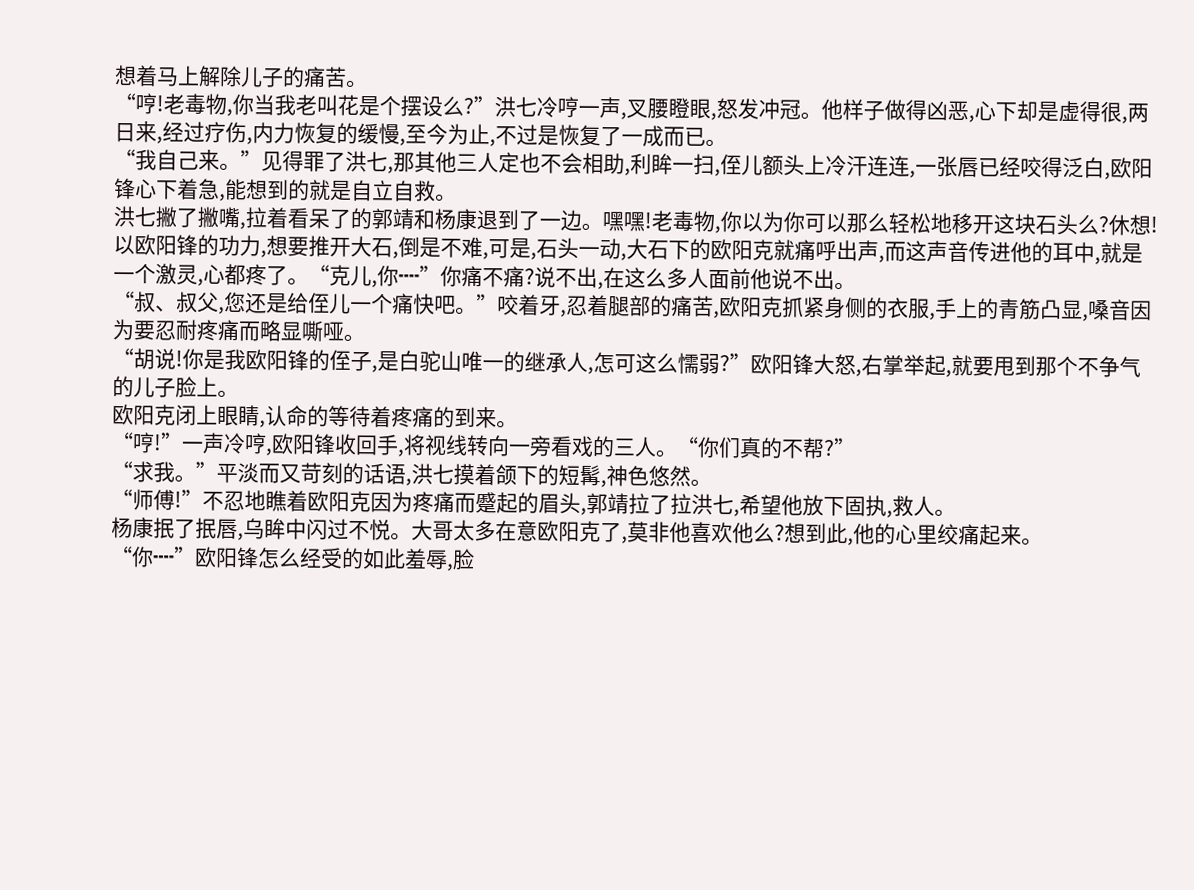想着马上解除儿子的痛苦。
“哼!老毒物,你当我老叫花是个摆设么?”洪七冷哼一声,叉腰瞪眼,怒发冲冠。他样子做得凶恶,心下却是虚得很,两日来,经过疗伤,内力恢复的缓慢,至今为止,不过是恢复了一成而已。
“我自己来。”见得罪了洪七,那其他三人定也不会相助,利眸一扫,侄儿额头上冷汗连连,一张唇已经咬得泛白,欧阳锋心下着急,能想到的就是自立自救。
洪七撇了撇嘴,拉着看呆了的郭靖和杨康退到了一边。嘿嘿!老毒物,你以为你可以那么轻松地移开这块石头么?休想!
以欧阳锋的功力,想要推开大石,倒是不难,可是,石头一动,大石下的欧阳克就痛呼出声,而这声音传进他的耳中,就是一个激灵,心都疼了。“克儿,你┉”你痛不痛?说不出,在这么多人面前他说不出。
“叔、叔父,您还是给侄儿一个痛快吧。”咬着牙,忍着腿部的痛苦,欧阳克抓紧身侧的衣服,手上的青筋凸显,嗓音因为要忍耐疼痛而略显嘶哑。
“胡说!你是我欧阳锋的侄子,是白驼山唯一的继承人,怎可这么懦弱?”欧阳锋大怒,右掌举起,就要甩到那个不争气的儿子脸上。
欧阳克闭上眼睛,认命的等待着疼痛的到来。
“哼!”一声冷哼,欧阳锋收回手,将视线转向一旁看戏的三人。“你们真的不帮?”
“求我。”平淡而又苛刻的话语,洪七摸着颌下的短髯,神色悠然。
“师傅!”不忍地瞧着欧阳克因为疼痛而蹙起的眉头,郭靖拉了拉洪七,希望他放下固执,救人。
杨康抿了抿唇,乌眸中闪过不悦。大哥太多在意欧阳克了,莫非他喜欢他么?想到此,他的心里绞痛起来。
“你┉”欧阳锋怎么经受的如此羞辱,脸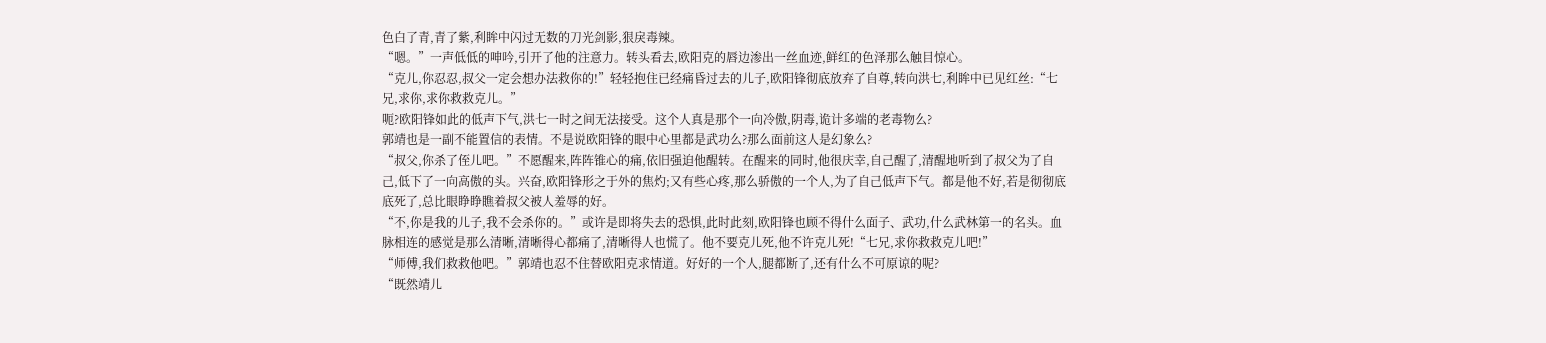色白了青,青了紫,利眸中闪过无数的刀光剑影,狠戾毒辣。
“嗯。”一声低低的呻吟,引开了他的注意力。转头看去,欧阳克的唇边渗出一丝血迹,鲜红的色泽那么触目惊心。
“克儿,你忍忍,叔父一定会想办法救你的!”轻轻抱住已经痛昏过去的儿子,欧阳锋彻底放弃了自尊,转向洪七,利眸中已见红丝:“七兄,求你,求你救救克儿。”
呃?欧阳锋如此的低声下气,洪七一时之间无法接受。这个人真是那个一向冷傲,阴毒,诡计多端的老毒物么?
郭靖也是一副不能置信的表情。不是说欧阳锋的眼中心里都是武功么?那么面前这人是幻象么?
“叔父,你杀了侄儿吧。”不愿醒来,阵阵锥心的痛,依旧强迫他醒转。在醒来的同时,他很庆幸,自己醒了,清醒地听到了叔父为了自己,低下了一向高傲的头。兴奋,欧阳锋形之于外的焦灼;又有些心疼,那么骄傲的一个人,为了自己低声下气。都是他不好,若是彻彻底底死了,总比眼睁睁瞧着叔父被人羞辱的好。
“不,你是我的儿子,我不会杀你的。”或许是即将失去的恐惧,此时此刻,欧阳锋也顾不得什么面子、武功,什么武林第一的名头。血脉相连的感觉是那么清晰,清晰得心都痛了,清晰得人也慌了。他不要克儿死,他不许克儿死!“七兄,求你救救克儿吧!”
“师傅,我们救救他吧。”郭靖也忍不住替欧阳克求情道。好好的一个人,腿都断了,还有什么不可原谅的呢?
“既然靖儿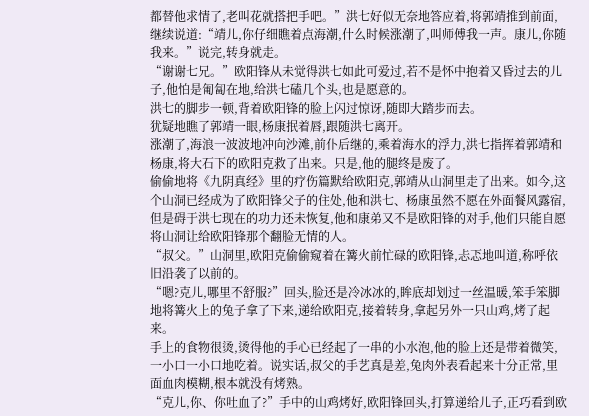都替他求情了,老叫花就搭把手吧。”洪七好似无奈地答应着,将郭靖推到前面,继续说道:“靖儿,你仔细瞧着点海潮,什么时候涨潮了,叫师傅我一声。康儿,你随我来。”说完,转身就走。
“谢谢七兄。”欧阳锋从未觉得洪七如此可爱过,若不是怀中抱着又昏过去的儿子,他怕是匍匐在地,给洪七磕几个头,也是愿意的。
洪七的脚步一顿,背着欧阳锋的脸上闪过惊讶,随即大踏步而去。
犹疑地瞧了郭靖一眼,杨康抿着唇,跟随洪七离开。
涨潮了,海浪一波波地冲向沙滩,前仆后继的,乘着海水的浮力,洪七指挥着郭靖和杨康,将大石下的欧阳克救了出来。只是,他的腿终是废了。
偷偷地将《九阴真经》里的疗伤篇默给欧阳克,郭靖从山洞里走了出来。如今,这个山洞已经成为了欧阳锋父子的住处,他和洪七、杨康虽然不愿在外面餐风露宿,但是碍于洪七现在的功力还未恢复,他和康弟又不是欧阳锋的对手,他们只能自愿将山洞让给欧阳锋那个翻脸无情的人。
“叔父。”山洞里,欧阳克偷偷窥着在篝火前忙碌的欧阳锋,忐忑地叫道,称呼依旧沿袭了以前的。
“嗯?克儿,哪里不舒服?”回头,脸还是冷冰冰的,眸底却划过一丝温暖,笨手笨脚地将篝火上的兔子拿了下来,递给欧阳克,接着转身,拿起另外一只山鸡,烤了起来。
手上的食物很烫,烫得他的手心已经起了一串的小水泡,他的脸上还是带着微笑,一小口一小口地吃着。说实话,叔父的手艺真是差,兔肉外表看起来十分正常,里面血肉模糊,根本就没有烤熟。
“克儿,你、你吐血了?”手中的山鸡烤好,欧阳锋回头,打算递给儿子,正巧看到欧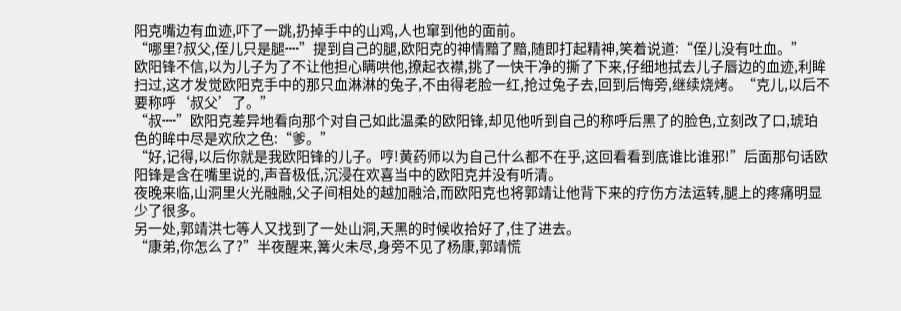阳克嘴边有血迹,吓了一跳,扔掉手中的山鸡,人也窜到他的面前。
“哪里?叔父,侄儿只是腿┉”提到自己的腿,欧阳克的神情黯了黯,随即打起精神,笑着说道:“侄儿没有吐血。”
欧阳锋不信,以为儿子为了不让他担心瞒哄他,撩起衣襟,挑了一快干净的撕了下来,仔细地拭去儿子唇边的血迹,利眸扫过,这才发觉欧阳克手中的那只血淋淋的兔子,不由得老脸一红,抢过兔子去,回到后悔旁,继续烧烤。“克儿,以后不要称呼‘叔父’了。”
“叔┉”欧阳克差异地看向那个对自己如此温柔的欧阳锋,却见他听到自己的称呼后黑了的脸色,立刻改了口,琥珀色的眸中尽是欢欣之色:“爹。”
“好,记得,以后你就是我欧阳锋的儿子。哼!黄药师以为自己什么都不在乎,这回看看到底谁比谁邪!”后面那句话欧阳锋是含在嘴里说的,声音极低,沉浸在欢喜当中的欧阳克并没有听清。
夜晚来临,山洞里火光融融,父子间相处的越加融洽,而欧阳克也将郭靖让他背下来的疗伤方法运转,腿上的疼痛明显少了很多。
另一处,郭靖洪七等人又找到了一处山洞,天黑的时候收拾好了,住了进去。
“康弟,你怎么了?”半夜醒来,篝火未尽,身旁不见了杨康,郭靖慌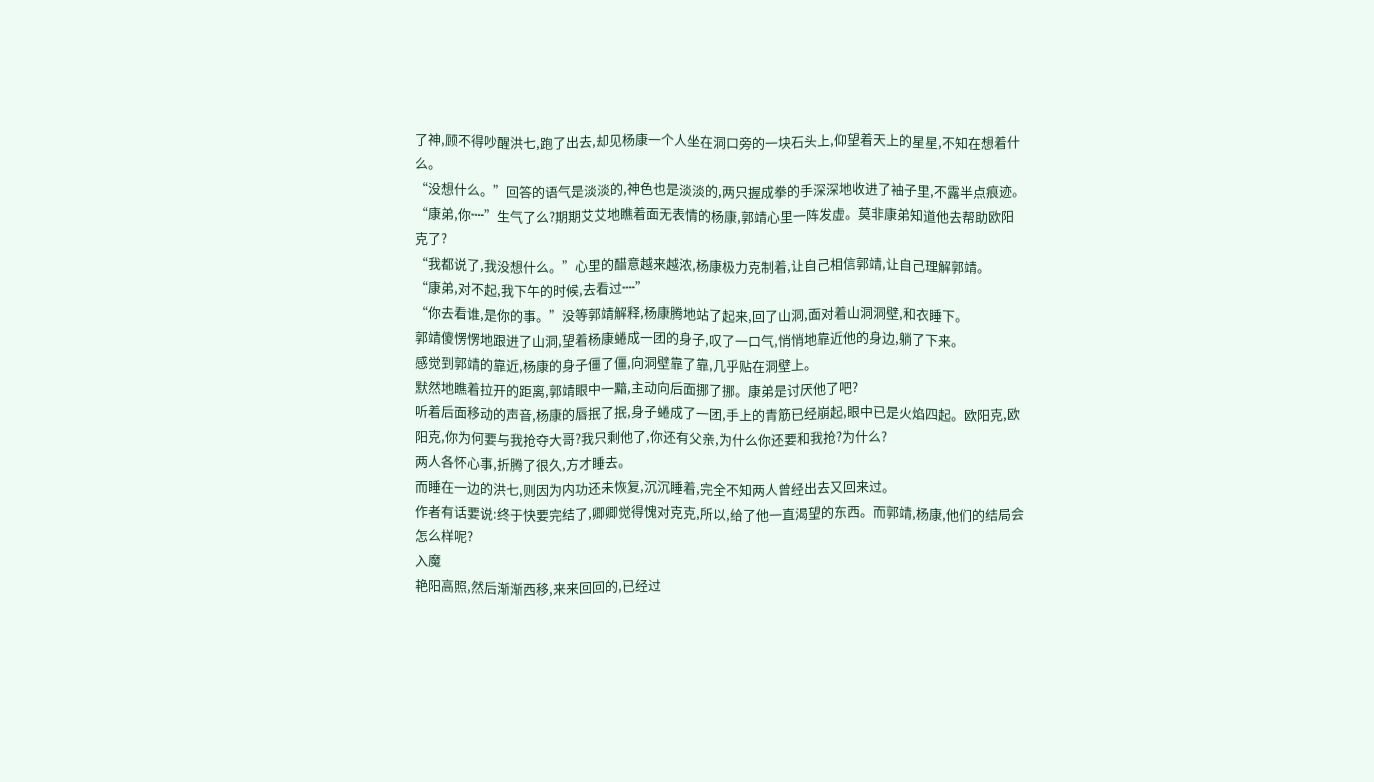了神,顾不得吵醒洪七,跑了出去,却见杨康一个人坐在洞口旁的一块石头上,仰望着天上的星星,不知在想着什么。
“没想什么。”回答的语气是淡淡的,神色也是淡淡的,两只握成拳的手深深地收进了袖子里,不露半点痕迹。
“康弟,你┉”生气了么?期期艾艾地瞧着面无表情的杨康,郭靖心里一阵发虚。莫非康弟知道他去帮助欧阳克了?
“我都说了,我没想什么。”心里的醋意越来越浓,杨康极力克制着,让自己相信郭靖,让自己理解郭靖。
“康弟,对不起,我下午的时候,去看过┉”
“你去看谁,是你的事。”没等郭靖解释,杨康腾地站了起来,回了山洞,面对着山洞洞壁,和衣睡下。
郭靖傻愣愣地跟进了山洞,望着杨康蜷成一团的身子,叹了一口气,悄悄地靠近他的身边,躺了下来。
感觉到郭靖的靠近,杨康的身子僵了僵,向洞壁靠了靠,几乎贴在洞壁上。
默然地瞧着拉开的距离,郭靖眼中一黯,主动向后面挪了挪。康弟是讨厌他了吧?
听着后面移动的声音,杨康的唇抿了抿,身子蜷成了一团,手上的青筋已经崩起,眼中已是火焰四起。欧阳克,欧阳克,你为何要与我抢夺大哥?我只剩他了,你还有父亲,为什么你还要和我抢?为什么?
两人各怀心事,折腾了很久,方才睡去。
而睡在一边的洪七,则因为内功还未恢复,沉沉睡着,完全不知两人曾经出去又回来过。
作者有话要说:终于快要完结了,卿卿觉得愧对克克,所以,给了他一直渴望的东西。而郭靖,杨康,他们的结局会怎么样呢?
入魔
艳阳高照,然后渐渐西移,来来回回的,已经过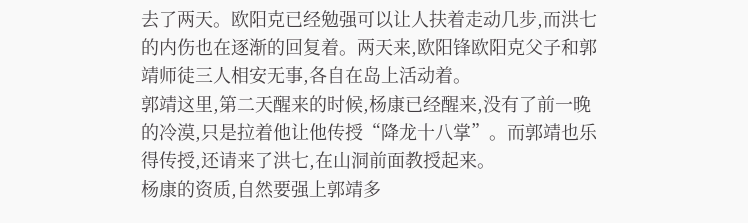去了两天。欧阳克已经勉强可以让人扶着走动几步,而洪七的内伤也在逐渐的回复着。两天来,欧阳锋欧阳克父子和郭靖师徒三人相安无事,各自在岛上活动着。
郭靖这里,第二天醒来的时候,杨康已经醒来,没有了前一晚的冷漠,只是拉着他让他传授“降龙十八掌”。而郭靖也乐得传授,还请来了洪七,在山洞前面教授起来。
杨康的资质,自然要强上郭靖多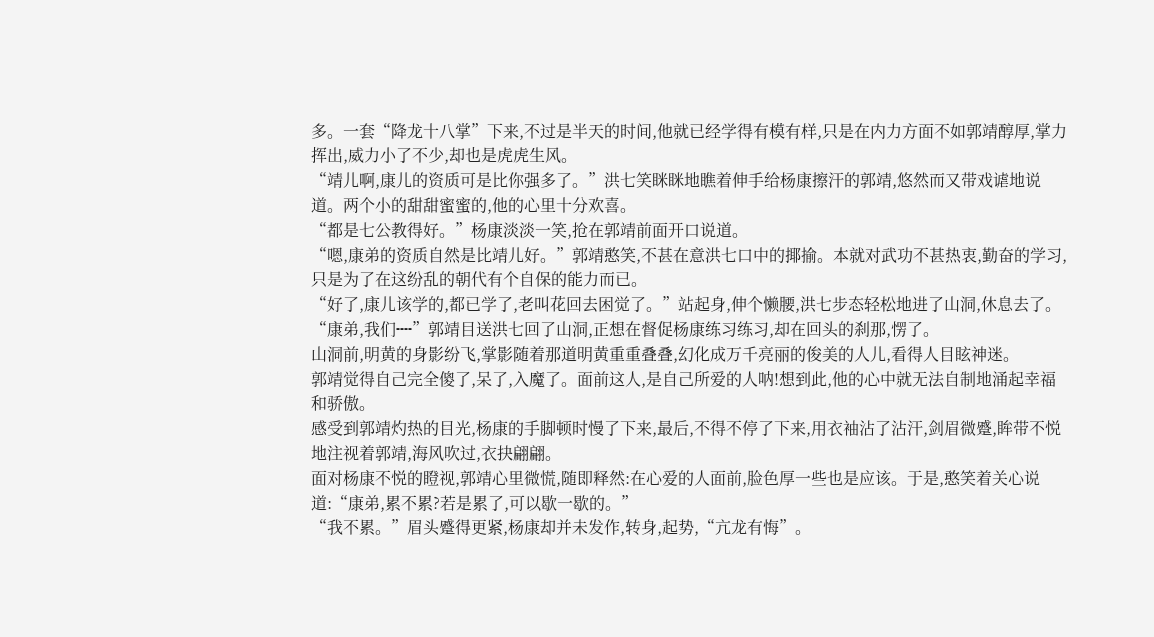多。一套“降龙十八掌”下来,不过是半天的时间,他就已经学得有模有样,只是在内力方面不如郭靖醇厚,掌力挥出,威力小了不少,却也是虎虎生风。
“靖儿啊,康儿的资质可是比你强多了。”洪七笑眯眯地瞧着伸手给杨康擦汗的郭靖,悠然而又带戏谑地说道。两个小的甜甜蜜蜜的,他的心里十分欢喜。
“都是七公教得好。”杨康淡淡一笑,抢在郭靖前面开口说道。
“嗯,康弟的资质自然是比靖儿好。”郭靖憨笑,不甚在意洪七口中的揶揄。本就对武功不甚热衷,勤奋的学习,只是为了在这纷乱的朝代有个自保的能力而已。
“好了,康儿该学的,都已学了,老叫花回去困觉了。”站起身,伸个懒腰,洪七步态轻松地进了山洞,休息去了。
“康弟,我们┉”郭靖目送洪七回了山洞,正想在督促杨康练习练习,却在回头的刹那,愣了。
山洞前,明黄的身影纷飞,掌影随着那道明黄重重叠叠,幻化成万千亮丽的俊美的人儿,看得人目眩神迷。
郭靖觉得自己完全傻了,呆了,入魔了。面前这人,是自己所爱的人呐!想到此,他的心中就无法自制地涌起幸福和骄傲。
感受到郭靖灼热的目光,杨康的手脚顿时慢了下来,最后,不得不停了下来,用衣袖沾了沾汗,剑眉微蹙,眸带不悦地注视着郭靖,海风吹过,衣抉翩翩。
面对杨康不悦的瞪视,郭靖心里微慌,随即释然:在心爱的人面前,脸色厚一些也是应该。于是,憨笑着关心说道:“康弟,累不累?若是累了,可以歇一歇的。”
“我不累。”眉头蹙得更紧,杨康却并未发作,转身,起势,“亢龙有悔”。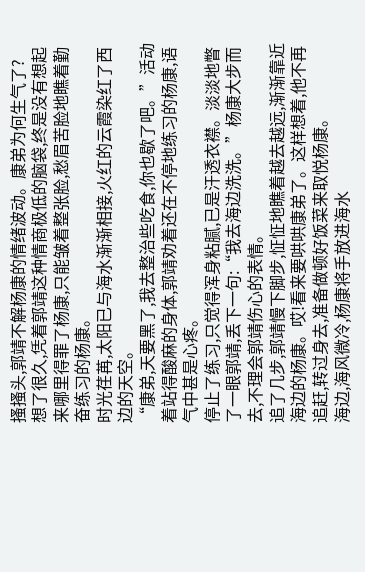搔搔头,郭靖不解杨康的情绪波动。康弟为何生气了?
想了很久,凭着郭靖这种情商极低的脑袋,终是没有想起来哪里得罪了杨康,只能皱着整张脸,愁眉苦脸地瞧着勤奋练习的杨康。
时光荏苒,太阳已与海水渐渐相接,火红的云霞染红了西边的天空。
“康弟,天要黑了,我去整治些吃食,你也歇了吧。”活动着站得酸麻的身体,郭靖劝着还在不停地练习的杨康,语气中甚是心疼。
停止了练习,只觉得浑身粘腻,已是汗透衣襟。淡淡地瞥了一眼郭靖,丢下一句:“我去海边洗洗。”杨康大步而去,不理会郭靖伤心的表情。
追了几步,郭靖慢下脚步,怔怔地瞧着越去越远,渐渐靠近海边的杨康。哎!看来要哄哄康弟了。这样想着,他不再追赶,转过身去,准备做顿好饭菜来取悦杨康。
海边,海风微冷,杨康将手放进海水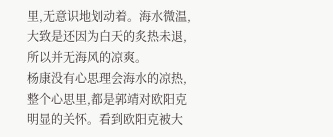里,无意识地划动着。海水微温,大致是还因为白天的炙热未退,所以并无海风的凉爽。
杨康没有心思理会海水的凉热,整个心思里,都是郭靖对欧阳克明显的关怀。看到欧阳克被大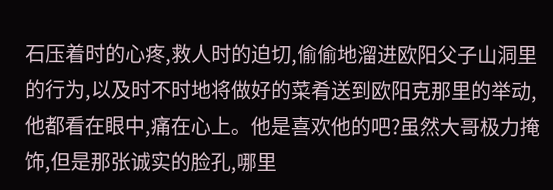石压着时的心疼,救人时的迫切,偷偷地溜进欧阳父子山洞里的行为,以及时不时地将做好的菜肴送到欧阳克那里的举动,他都看在眼中,痛在心上。他是喜欢他的吧?虽然大哥极力掩饰,但是那张诚实的脸孔,哪里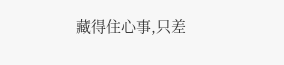藏得住心事,只差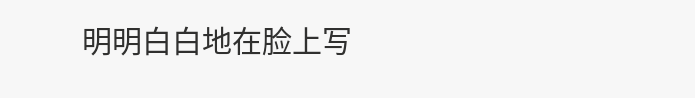明明白白地在脸上写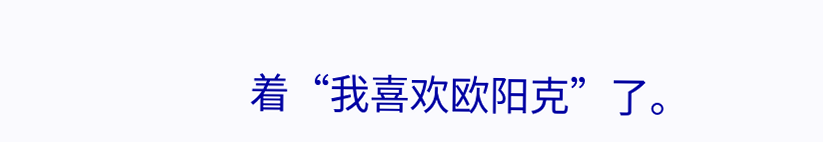着“我喜欢欧阳克”了。